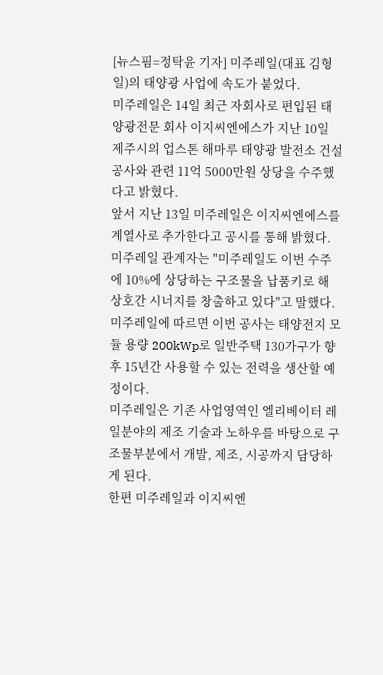[뉴스핌=정탁윤 기자] 미주레일(대표 김형일)의 태양광 사업에 속도가 붙었다.
미주레일은 14일 최근 자회사로 편입된 태양광전문 회사 이지씨엔에스가 지난 10일 제주시의 업스톤 해마루 태양광 발전소 건설공사와 관련 11억 5000만원 상당을 수주했다고 밝혔다.
앞서 지난 13일 미주레일은 이지씨엔에스를 계열사로 추가한다고 공시를 통해 밝혔다.
미주레일 관계자는 "미주레일도 이번 수주에 10%에 상당하는 구조물을 납품키로 해 상호간 시너지를 창출하고 있다"고 말했다.
미주레일에 따르면 이번 공사는 태양전지 모듈 용량 200kWp로 일반주택 130가구가 향후 15년간 사용할 수 있는 전력을 생산할 예정이다.
미주레일은 기존 사업영역인 엘리베이터 레일분야의 제조 기술과 노하우를 바탕으로 구조물부분에서 개발, 제조, 시공까지 담당하게 된다.
한편 미주레일과 이지씨엔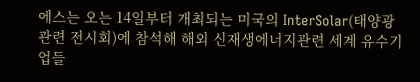에스는 오는 14일부터 개최되는 미국의 InterSolar(태양광 관련 전시회)에 참석해 해외 신재생에너지관련 세계 유수기업들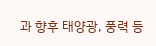과 향후 태양광, 풍력 등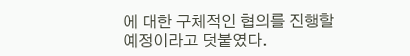에 대한 구체적인 협의를 진행할 예정이라고 덧붙였다.